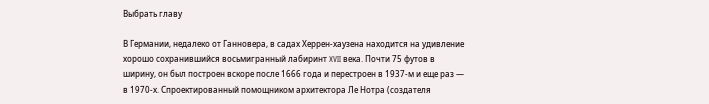Выбрать главу

В Германии, недалеко от Ганновера, в садах Херрен-хаузена находится на удивление хорошо сохранившийся восьмигранный лабиринт XVII века. Почти 75 футов в ширину, он был построен вскоре после 1666 года и перестроен в 1937-м и еще раз — в 1970-х. Спроектированный помощником архитектора Ле Нотра (создателя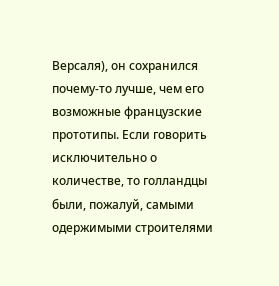Версаля), он сохранился почему-то лучше, чем его возможные французские прототипы. Если говорить исключительно о количестве, то голландцы были, пожалуй, самыми одержимыми строителями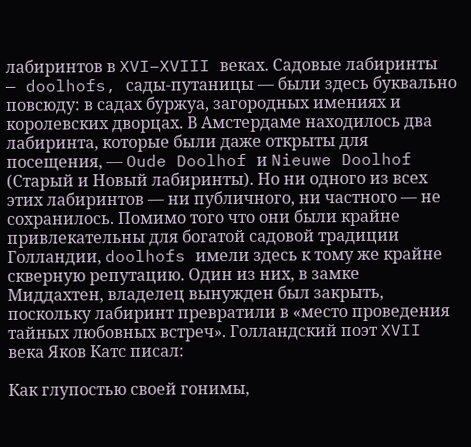лабиринтов в XVI–XVIII веках. Садовые лабиринты — doolhofs, сады-путаницы — были здесь буквально повсюду: в садах буржуа, загородных имениях и королевских дворцах. В Амстердаме находилось два лабиринта, которые были даже открыты для посещения, — Oude Doolhof и Nieuwe Doolhof (Старый и Новый лабиринты). Но ни одного из всех этих лабиринтов — ни публичного, ни частного — не сохранилось. Помимо того что они были крайне привлекательны для богатой садовой традиции Голландии, doolhofs имели здесь к тому же крайне скверную репутацию. Один из них, в замке Миддахтен, владелец вынужден был закрыть, поскольку лабиринт превратили в «место проведения тайных любовных встреч». Голландский поэт XVII века Яков Катс писал:

Как глупостью своей гонимы,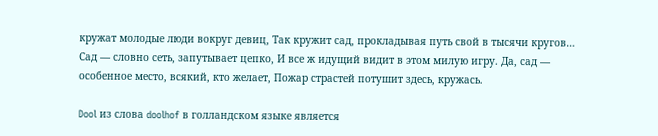кружат молодые люди вокруг девиц, Так кружит сад, прокладывая путь свой в тысячи кругов… Сад — словно сеть, запутывает цепко, И все ж идущий видит в этом милую игру. Да, сад — особенное место, всякий, кто желает, Пожар страстей потушит здесь, кружась.

Dool из слова doolhof в голландском языке является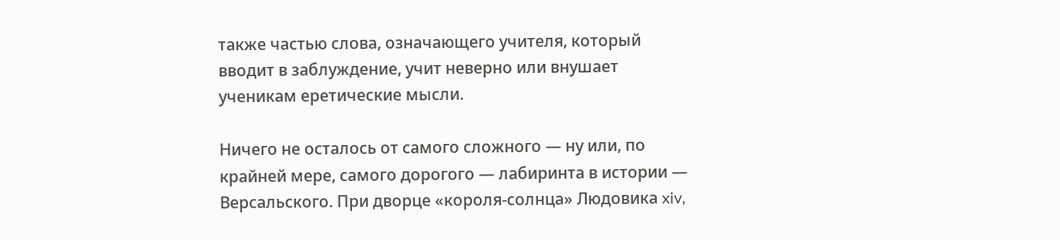также частью слова, означающего учителя, который вводит в заблуждение, учит неверно или внушает ученикам еретические мысли.

Ничего не осталось от самого сложного — ну или, по крайней мере, самого дорогого — лабиринта в истории — Версальского. При дворце «короля-солнца» Людовика xiv,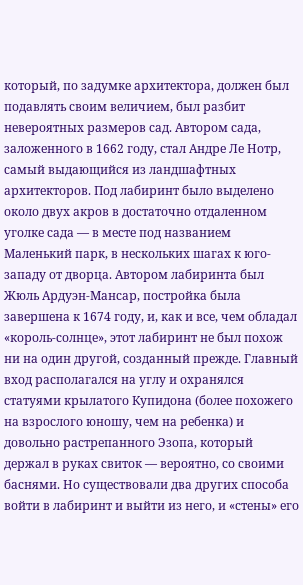который, по задумке архитектора, должен был подавлять своим величием, был разбит невероятных размеров сад. Автором сада, заложенного в 1662 году, стал Андре Ле Нотр, самый выдающийся из ландшафтных архитекторов. Под лабиринт было выделено около двух акров в достаточно отдаленном уголке сада — в месте под названием Маленький парк, в нескольких шагах к юго-западу от дворца. Автором лабиринта был Жюль Ардуэн-Мансар, постройка была завершена к 1674 году, и, как и все, чем обладал «король-солнце», этот лабиринт не был похож ни на один другой, созданный прежде. Главный вход располагался на углу и охранялся статуями крылатого Купидона (более похожего на взрослого юношу, чем на ребенка) и довольно растрепанного Эзопа, который держал в руках свиток — вероятно, со своими баснями. Но существовали два других способа войти в лабиринт и выйти из него, и «стены» его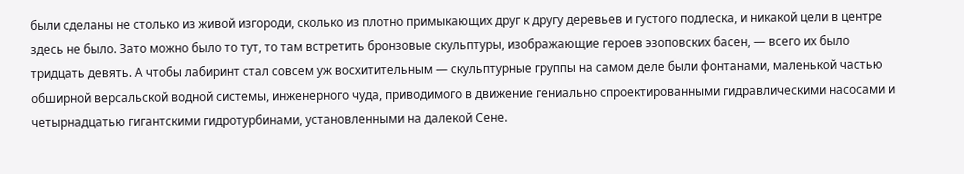были сделаны не столько из живой изгороди, сколько из плотно примыкающих друг к другу деревьев и густого подлеска, и никакой цели в центре здесь не было. Зато можно было то тут, то там встретить бронзовые скульптуры, изображающие героев эзоповских басен, — всего их было тридцать девять. А чтобы лабиринт стал совсем уж восхитительным — скульптурные группы на самом деле были фонтанами, маленькой частью обширной версальской водной системы, инженерного чуда, приводимого в движение гениально спроектированными гидравлическими насосами и четырнадцатью гигантскими гидротурбинами, установленными на далекой Сене.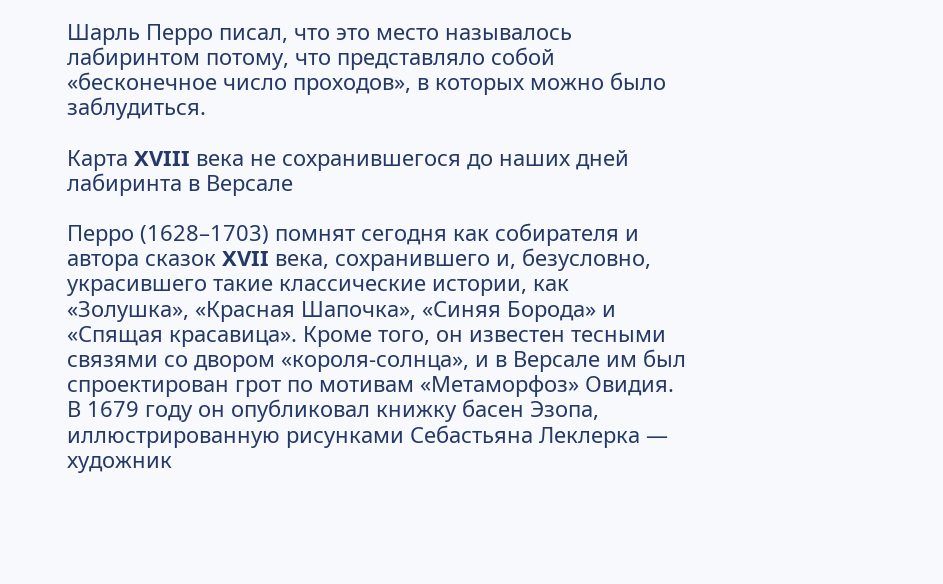Шарль Перро писал, что это место называлось лабиринтом потому, что представляло собой «бесконечное число проходов», в которых можно было заблудиться.

Карта XVIII века не сохранившегося до наших дней лабиринта в Версале

Перро (1628–1703) помнят сегодня как собирателя и автора сказок XVII века, сохранившего и, безусловно, украсившего такие классические истории, как «Золушка», «Красная Шапочка», «Синяя Борода» и «Спящая красавица». Кроме того, он известен тесными связями со двором «короля-солнца», и в Версале им был спроектирован грот по мотивам «Метаморфоз» Овидия. В 1679 году он опубликовал книжку басен Эзопа, иллюстрированную рисунками Себастьяна Леклерка — художник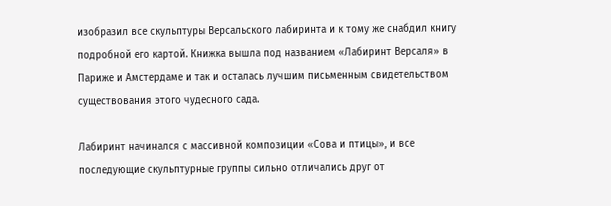изобразил все скульптуры Версальского лабиринта и к тому же снабдил книгу подробной его картой. Книжка вышла под названием «Лабиринт Версаля» в Париже и Амстердаме и так и осталась лучшим письменным свидетельством существования этого чудесного сада.

Лабиринт начинался с массивной композиции «Сова и птицы», и все последующие скульптурные группы сильно отличались друг от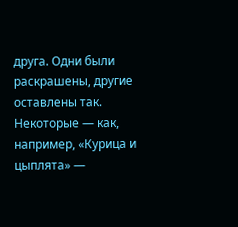друга. Одни были раскрашены, другие оставлены так. Некоторые — как, например, «Курица и цыплята» —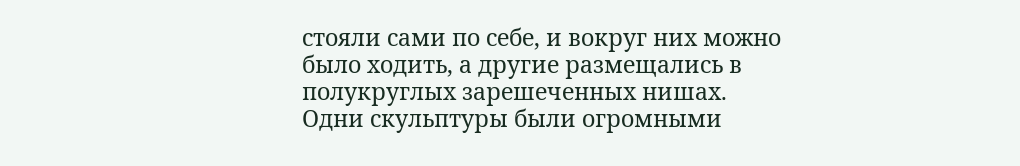стояли сами по себе, и вокруг них можно было ходить, а другие размещались в полукруглых зарешеченных нишах. Одни скульптуры были огромными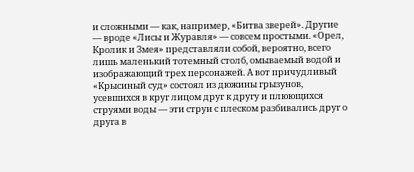и сложными — как, например, «Битва зверей». Другие — вроде «Лисы и Журавля» — совсем простыми. «Орел, Кролик и Змея» представляли собой, вероятно, всего лишь маленький тотемный столб, омываемый водой и изображающий трех персонажей. А вот причудливый «Крысиный суд» состоял из дюжины грызунов, усевшихся в круг лицом друг к другу и плюющихся струями воды — эти струи с плеском разбивались друг о друга в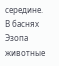середине. В баснях Эзопа животные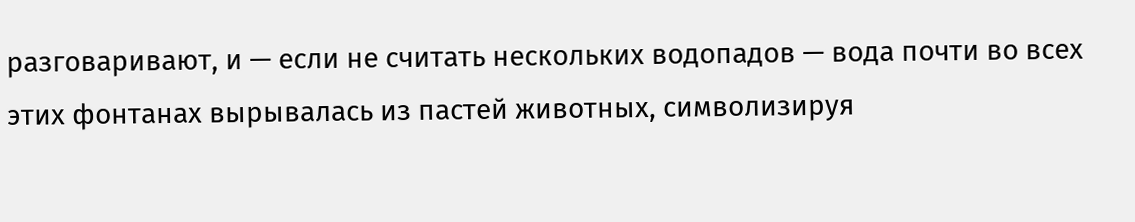разговаривают, и — если не считать нескольких водопадов — вода почти во всех этих фонтанах вырывалась из пастей животных, символизируя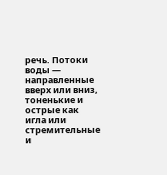речь. Потоки воды — направленные вверх или вниз, тоненькие и острые как игла или стремительные и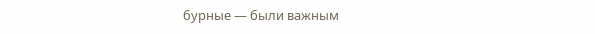бурные — были важным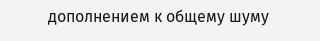дополнением к общему шуму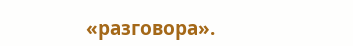«разговора».